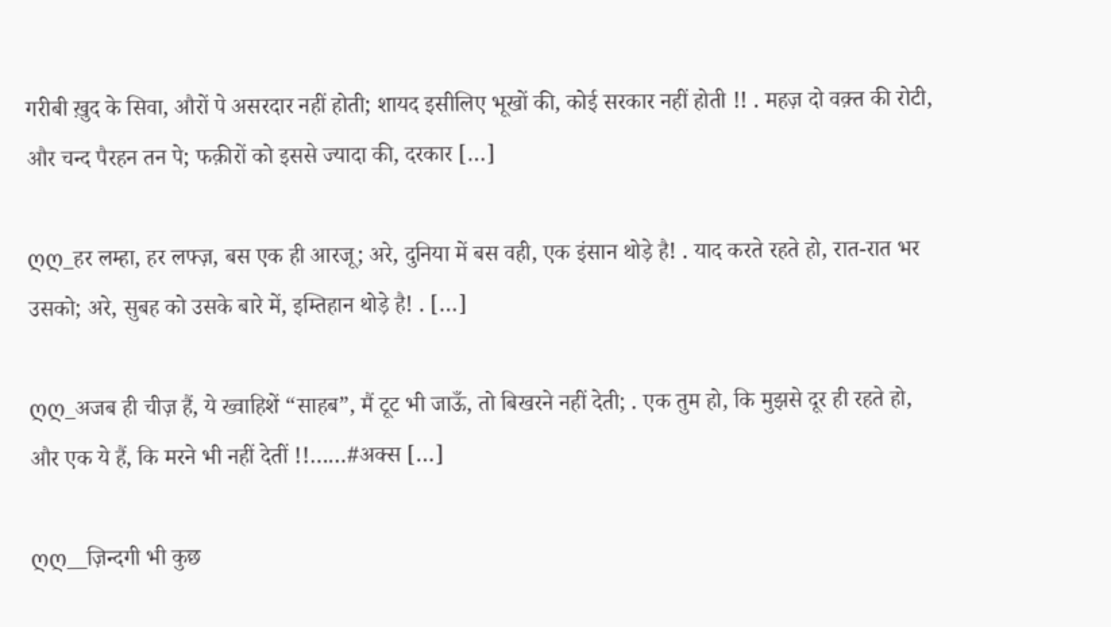गरीबी ख़ुद के सिवा, औरों पे असरदार नहीं होती; शायद इसीलिए भूखों की, कोई सरकार नहीं होती !! . महज़ दो वक़्त की रोटी, और चन्द पैरहन तन पे; फक़ीरों को इससे ज्यादा की, दरकार […]

ღღ_हर लम्हा, हर लफ्ज़, बस एक ही आरजू; अरे, दुनिया में बस वही, एक इंसान थोड़े है! . याद करते रहते हो, रात-रात भर उसको; अरे, सुबह को उसके बारे में, इम्तिहान थोड़े है! . […]

ღღ_अजब ही चीज़ हैं, ये ख्वाहिशें “साहब”, मैं टूट भी जाऊँ, तो बिखरने नहीं देती; . एक तुम हो, कि मुझसे दूर ही रहते हो, और एक ये हैं, कि मरने भी नहीं देतीं !!……#अक्स […]

ღღ__ज़िन्दगी भी कुछ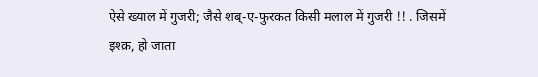ऐसे ख्याल में गुजरी; जैसे शब्-ए-फुरकत किसी मलाल में गुजरी !! . जिसमें इश्क़, हो जाता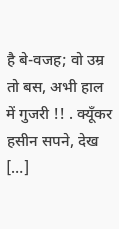है बे-वजह; वो उम्र तो बस, अभी हाल में गुजरी !! . क्यूँकर हसीन सपने, देख […]